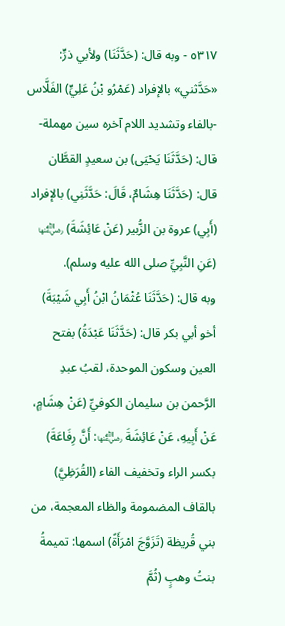٥٣١٧ - وبه قال: (حَدَّثَنَا) ولأبي ذرٍّ: «حَدَّثني» بالإفراد (عَمْرُو بْنُ عَلِيٍّ) الفَلَّاس -بالفاء وتشديد اللام آخره سين مهملة- قال: (حَدَّثَنَا يَحْيَى) بن سعيدٍ القطَّان قال: (حَدَّثَنَا هِشَامٌ، قَالَ: حَدَّثَنِي) بالإفراد (أَبِي) عروة بن الزُّبير (عَنْ عَائِشَةَ) ﵂ (عَنِ النَّبِيِّ صلى الله عليه وسلم).
وبه قال: (حَدَّثَنَا عُثْمَانُ ابْنُ أَبِي شَيْبَةَ) أخو أبي بكر قال: (حَدَّثَنَا عَبْدَةُ) بفتح العين وسكون الموحدة، لقبُ عبدِ الرَّحمن بن سليمان الكوفيِّ (عَنْ هِشَامٍ، عَنْ أَبِيهِ، عَنْ عَائِشَةَ ﵂: أَنَّ رِفَاعَةَ) بكسر الراء وتخفيف الفاء (القُرَظِيَّ) بالقاف المضمومة والظاء المعجمة، من بني قُريظة (تَزَوَّجَ امْرَأَةً) اسمها: تميمةُ بنتُ وهبٍ (ثُمَّ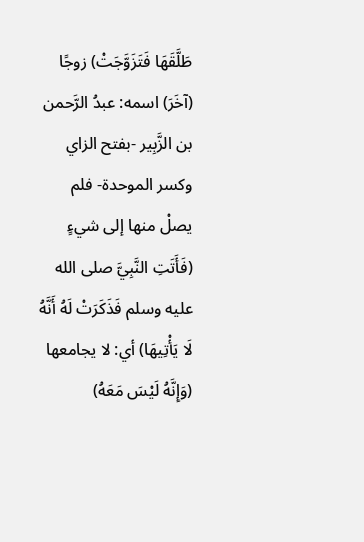طَلَّقَهَا فَتَزَوَّجَتْ) زوجًا (آخَرَ) اسمه: عبدُ الرَّحمن بن الزَّبِير -بفتح الزاي وكسر الموحدة- فلم يصلْ منها إلى شيءٍ (فَأَتَتِ النَّبِيَّ صلى الله عليه وسلم فَذَكَرَتْ لَهُ أَنَّهُ لَا يَأْتِيهَا) أي: لا يجامعها (وَإِنَّهُ لَيْسَ مَعَهُ)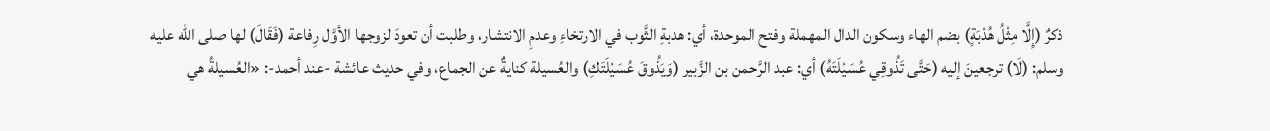ذكرٌ (إِلَّا مِثْلُ هُدْبَةٍ) بضم الهاء وسكون الدال المهملة وفتح الموحدة، أي: هدبةِ الثَّوب في الارتخاءِ وعدمِ الانتشار، وطلبت أن تعودَ لزوجها الأوَّل رِفاعة (فَقَالَ) لها صلى الله عليه وسلم: (لَا) ترجعينَ إليه (حَتَّى تَذُوقِي عُسَيْلَتَهُ) أي: عبد الرَّحمن بن الزَّبير (وَيَذُوقَ عُسَيْلَتَكِ) والعُسيلة كنايةٌ عن الجماع، وفي حديث عائشة -عند أحمد-: «العُسيلةُ هي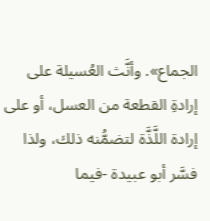الجماع». وأنَّث العُسيلة على إرادةِ القطعة من العسل، أو على إرادة اللَّذَّة لتضمُّنه ذلك، ولذا فسَّر أبو عبيدة -فيما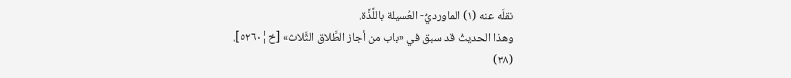نقلَه عنه (١) الماورديُّ- العُسيلة باللَّذَّة.
وهذا الحديثُ قد سبق في «باب من أجاز الطَّلاق الثَّلاث» [خ¦٥٢٦٠].
(٣٨)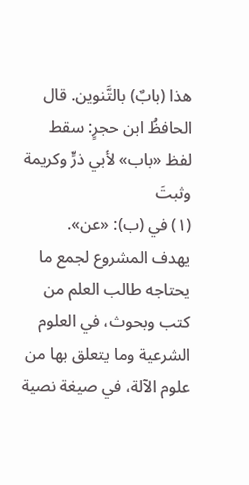هذا (بابٌ) بالتَّنوين. قال الحافظُ ابن حجرٍ: سقط لفظ «باب» لأبي ذرٍّ وكريمة وثبتَ
(١) في (ب): «عن».
يهدف المشروع لجمع ما يحتاجه طالب العلم من كتب وبحوث، في العلوم الشرعية وما يتعلق بها من علوم الآلة، في صيغة نصية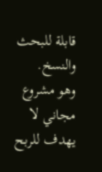قابلة للبحث والنسخ.
وهو مشروع مجاني لا يهدف للربح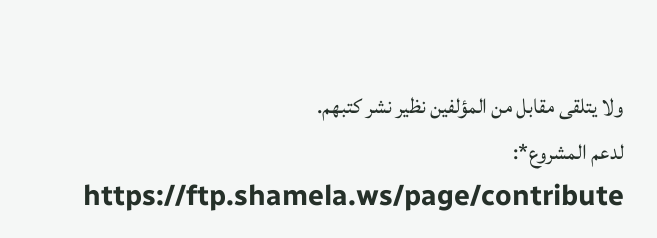ولا يتلقى مقابل من المؤلفين نظير نشر كتبهم.
لدعم المشروع*: https://ftp.shamela.ws/page/contribute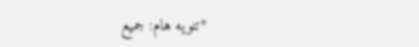*تنويه هام: جميع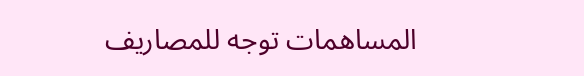المساهمات توجه للمصاريف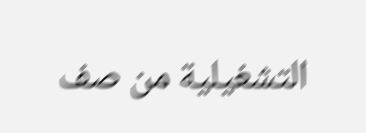التشغيلية من صف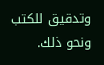وتدقيق للكتب ونحو ذلك.